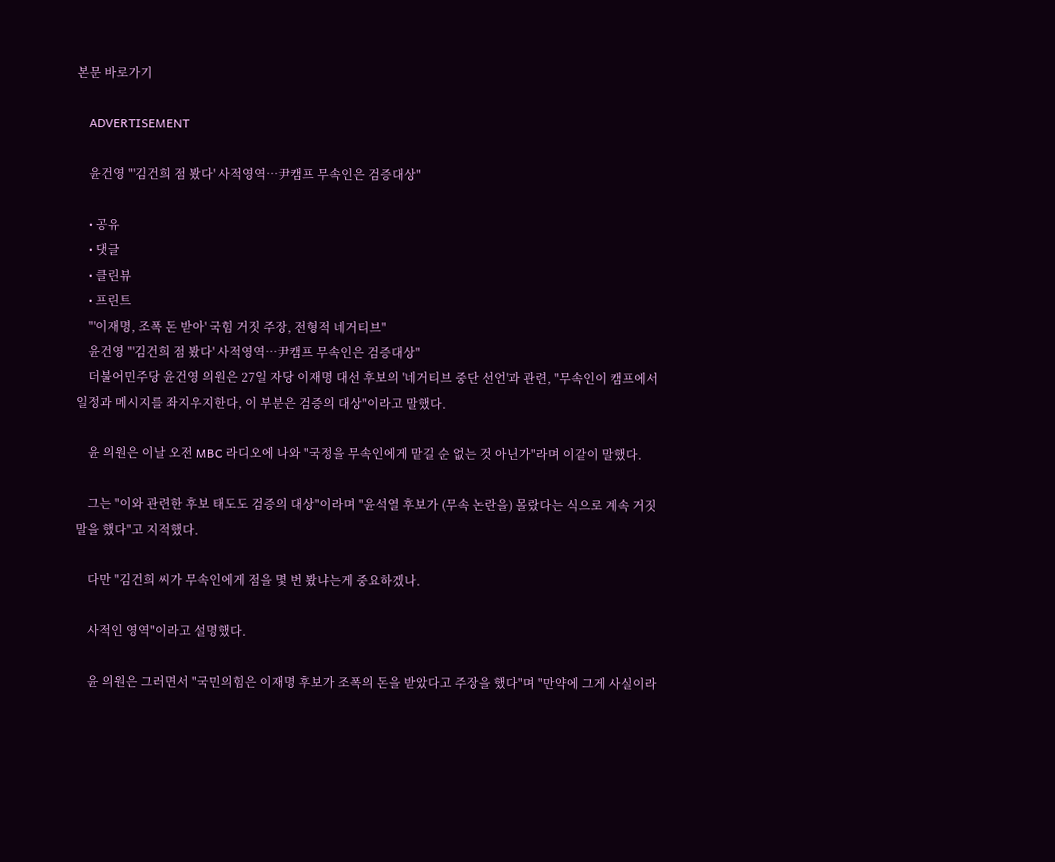본문 바로가기

    ADVERTISEMENT

    윤건영 "'김건희 점 봤다' 사적영역…尹캠프 무속인은 검증대상"

    • 공유
    • 댓글
    • 클린뷰
    • 프린트
    "'이재명, 조폭 돈 받아' 국힘 거짓 주장, 전형적 네거티브"
    윤건영 "'김건희 점 봤다' 사적영역…尹캠프 무속인은 검증대상"
    더불어민주당 윤건영 의원은 27일 자당 이재명 대선 후보의 '네거티브 중단 선언'과 관련, "무속인이 캠프에서 일정과 메시지를 좌지우지한다, 이 부분은 검증의 대상"이라고 말했다.

    윤 의원은 이날 오전 MBC 라디오에 나와 "국정을 무속인에게 맡길 순 없는 것 아닌가"라며 이같이 말했다.

    그는 "이와 관련한 후보 태도도 검증의 대상"이라며 "윤석열 후보가 (무속 논란을) 몰랐다는 식으로 계속 거짓말을 했다"고 지적했다.

    다만 "김건희 씨가 무속인에게 점을 몇 번 봤냐는게 중요하겠나.

    사적인 영역"이라고 설명했다.

    윤 의원은 그러면서 "국민의힘은 이재명 후보가 조폭의 돈을 받았다고 주장을 했다"며 "만약에 그게 사실이라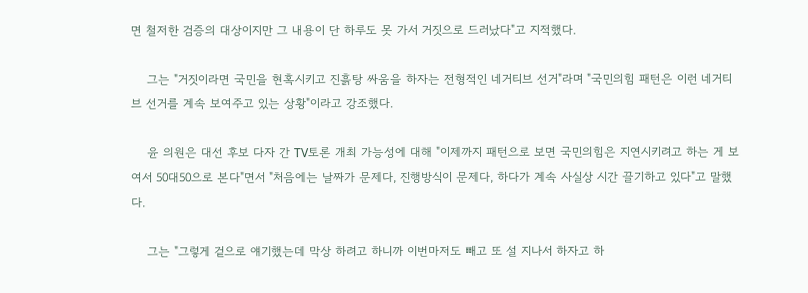면 철저한 검증의 대상이지만 그 내용이 단 하루도 못 가서 거짓으로 드러났다"고 지적했다.

    그는 "거짓이라면 국민을 현혹시키고 진흙탕 싸움을 하자는 전형적인 네거티브 선거"라며 "국민의힘 패턴은 이런 네거티브 선거를 계속 보여주고 있는 상황"이라고 강조했다.

    윤 의원은 대선 후보 다자 간 TV토론 개최 가능성에 대해 "이제까지 패턴으로 보면 국민의힘은 지연시키려고 하는 게 보여서 50대50으로 본다"면서 "처음에는 날짜가 문제다, 진행방식이 문제다, 하다가 계속 사실상 시간 끌기하고 있다"고 말했다.

    그는 "그렇게 겉으로 얘기했는데 막상 하려고 하니까 이번마저도 빼고 또 설 지나서 하자고 하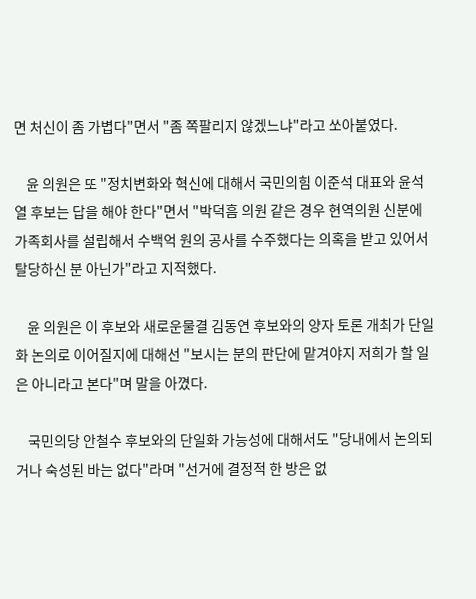면 처신이 좀 가볍다"면서 "좀 쪽팔리지 않겠느냐"라고 쏘아붙였다.

    윤 의원은 또 "정치변화와 혁신에 대해서 국민의힘 이준석 대표와 윤석열 후보는 답을 해야 한다"면서 "박덕흠 의원 같은 경우 현역의원 신분에 가족회사를 설립해서 수백억 원의 공사를 수주했다는 의혹을 받고 있어서 탈당하신 분 아닌가"라고 지적했다.

    윤 의원은 이 후보와 새로운물결 김동연 후보와의 양자 토론 개최가 단일화 논의로 이어질지에 대해선 "보시는 분의 판단에 맡겨야지 저희가 할 일은 아니라고 본다"며 말을 아꼈다.

    국민의당 안철수 후보와의 단일화 가능성에 대해서도 "당내에서 논의되거나 숙성된 바는 없다"라며 "선거에 결정적 한 방은 없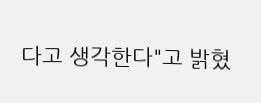다고 생각한다"고 밝혔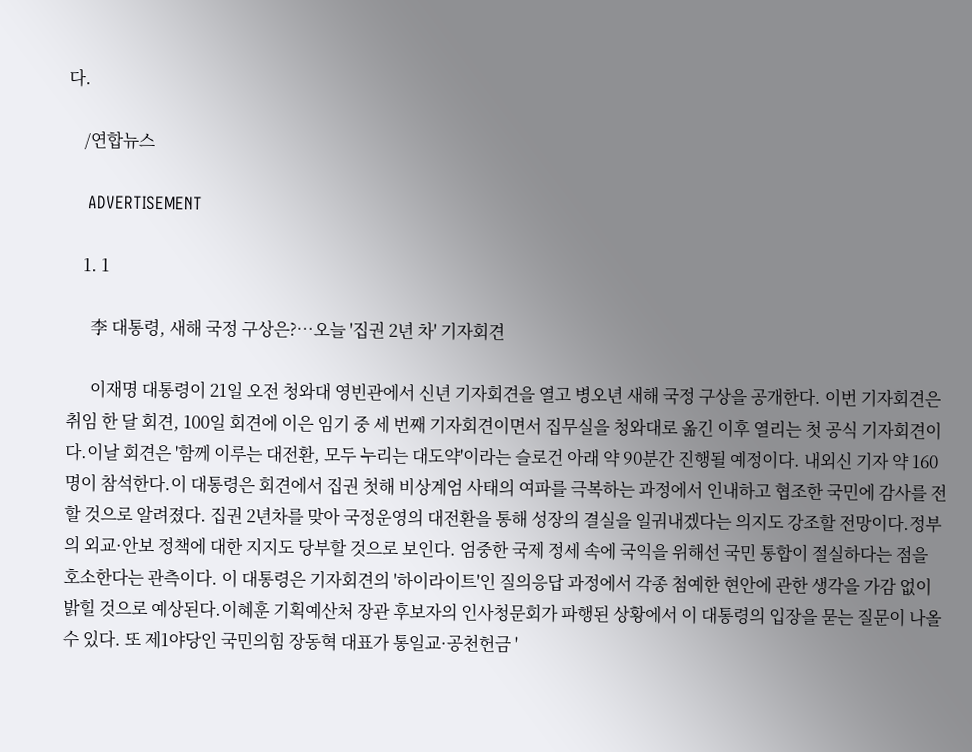다.

    /연합뉴스

    ADVERTISEMENT

    1. 1

      李 대통령, 새해 국정 구상은?…오늘 '집권 2년 차' 기자회견

      이재명 대통령이 21일 오전 청와대 영빈관에서 신년 기자회견을 열고 병오년 새해 국정 구상을 공개한다. 이번 기자회견은 취임 한 달 회견, 100일 회견에 이은 임기 중 세 번째 기자회견이면서 집무실을 청와대로 옮긴 이후 열리는 첫 공식 기자회견이다.이날 회견은 '함께 이루는 대전환, 모두 누리는 대도약'이라는 슬로건 아래 약 90분간 진행될 예정이다. 내외신 기자 약 160명이 참석한다.이 대통령은 회견에서 집권 첫해 비상계엄 사태의 여파를 극복하는 과정에서 인내하고 협조한 국민에 감사를 전할 것으로 알려졌다. 집권 2년차를 맞아 국정운영의 대전환을 통해 성장의 결실을 일궈내겠다는 의지도 강조할 전망이다.정부의 외교·안보 정책에 대한 지지도 당부할 것으로 보인다. 엄중한 국제 정세 속에 국익을 위해선 국민 통합이 절실하다는 점을 호소한다는 관측이다. 이 대통령은 기자회견의 '하이라이트'인 질의응답 과정에서 각종 첨예한 현안에 관한 생각을 가감 없이 밝힐 것으로 예상된다.이혜훈 기획예산처 장관 후보자의 인사청문회가 파행된 상황에서 이 대통령의 입장을 묻는 질문이 나올 수 있다. 또 제1야당인 국민의힘 장동혁 대표가 통일교·공천헌금 '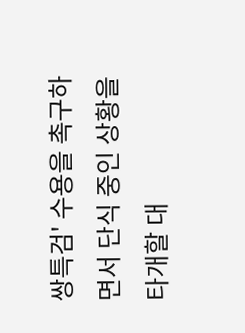쌍특검' 수용을 촉구하면서 단식 중인 상황을 타개할 대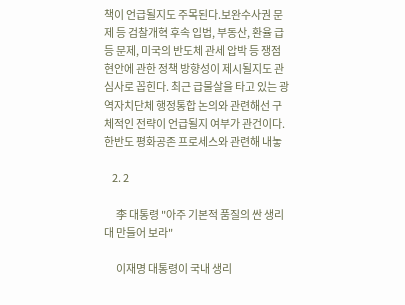책이 언급될지도 주목된다.보완수사권 문제 등 검찰개혁 후속 입법, 부동산, 환율 급등 문제, 미국의 반도체 관세 압박 등 쟁점 현안에 관한 정책 방향성이 제시될지도 관심사로 꼽힌다. 최근 급물살을 타고 있는 광역자치단체 행정통합 논의와 관련해선 구체적인 전략이 언급될지 여부가 관건이다. 한반도 평화공존 프로세스와 관련해 내놓

    2. 2

      李 대통령 "아주 기본적 품질의 싼 생리대 만들어 보라"

      이재명 대통령이 국내 생리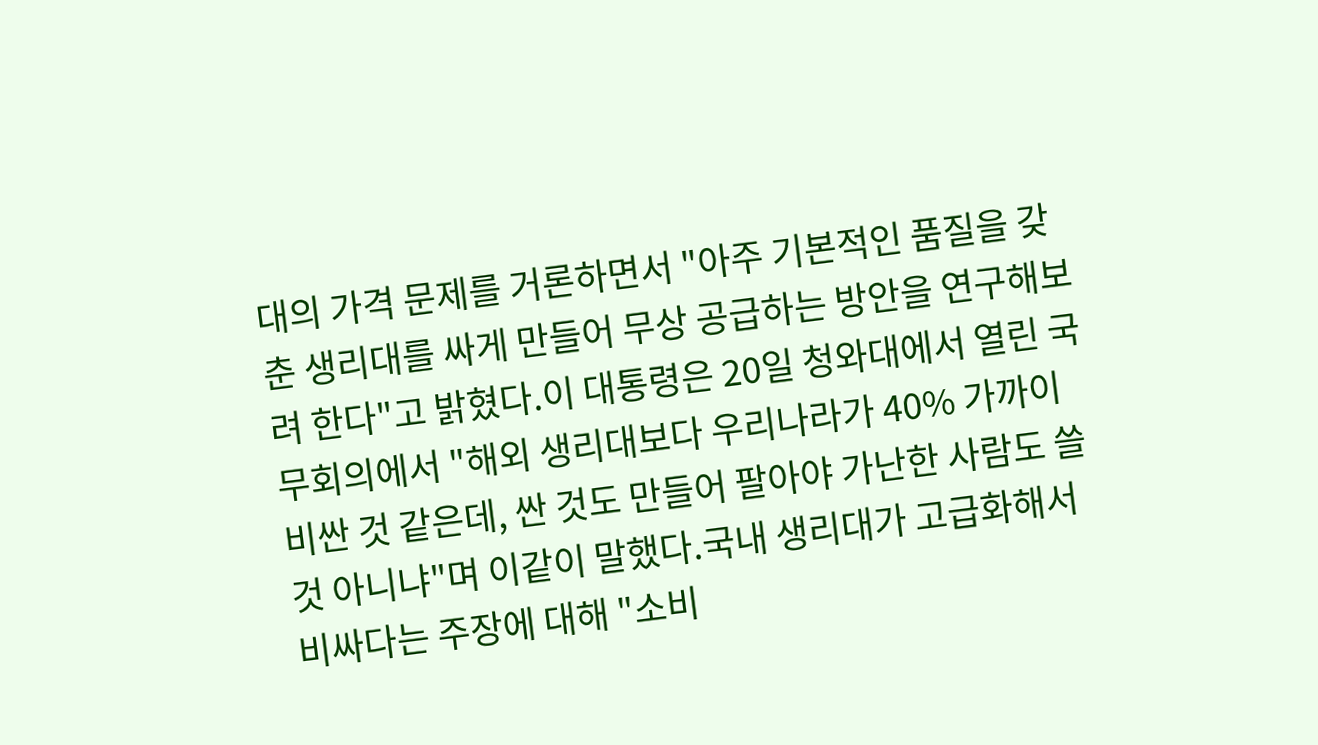대의 가격 문제를 거론하면서 "아주 기본적인 품질을 갖춘 생리대를 싸게 만들어 무상 공급하는 방안을 연구해보려 한다"고 밝혔다.이 대통령은 20일 청와대에서 열린 국무회의에서 "해외 생리대보다 우리나라가 40% 가까이 비싼 것 같은데, 싼 것도 만들어 팔아야 가난한 사람도 쓸 것 아니냐"며 이같이 말했다.국내 생리대가 고급화해서 비싸다는 주장에 대해 "소비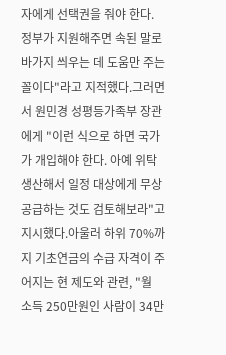자에게 선택권을 줘야 한다. 정부가 지원해주면 속된 말로 바가지 씌우는 데 도움만 주는 꼴이다"라고 지적했다.그러면서 원민경 성평등가족부 장관에게 "이런 식으로 하면 국가가 개입해야 한다. 아예 위탁 생산해서 일정 대상에게 무상 공급하는 것도 검토해보라"고 지시했다.아울러 하위 70%까지 기초연금의 수급 자격이 주어지는 현 제도와 관련, "월 소득 250만원인 사람이 34만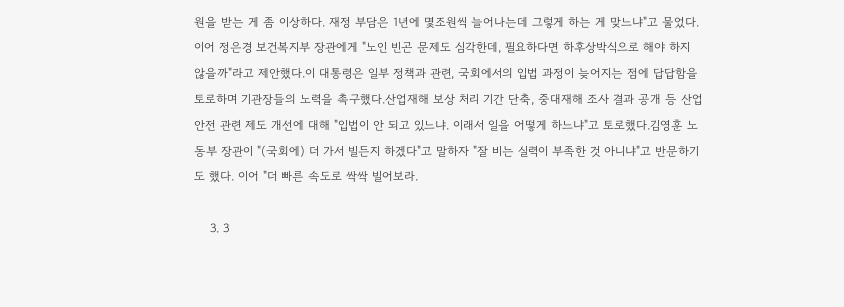원을 받는 게 좀 이상하다. 재정 부담은 1년에 몇조원씩 늘어나는데 그렇게 하는 게 맞느냐"고 물었다.이어 정은경 보건복지부 장관에게 "노인 빈곤 문제도 심각한데, 필요하다면 하후상박식으로 해야 하지 않을까"라고 제안했다.이 대통령은 일부 정책과 관련, 국회에서의 입법 과정이 늦어지는 점에 답답함을 토로하며 기관장들의 노력을 촉구했다.산업재해 보상 처리 기간 단축, 중대재해 조사 결과 공개 등 산업안전 관련 제도 개선에 대해 "입법이 안 되고 있느냐. 이래서 일을 어떻게 하느냐"고 토로했다.김영훈 노동부 장관이 "(국회에) 더 가서 빌든지 하겠다"고 말하자 "잘 비는 실력이 부족한 것 아니냐"고 반문하기도 했다. 이어 "더 빠른 속도로 싹싹 빌어보라.

    3. 3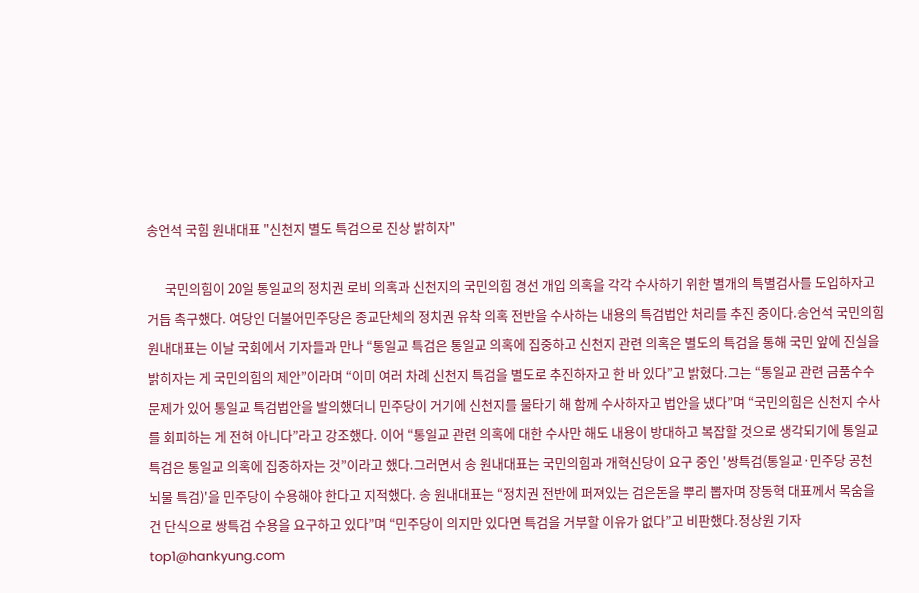송언석 국힘 원내대표 "신천지 별도 특검으로 진상 밝히자"

      국민의힘이 20일 통일교의 정치권 로비 의혹과 신천지의 국민의힘 경선 개입 의혹을 각각 수사하기 위한 별개의 특별검사를 도입하자고 거듭 촉구했다. 여당인 더불어민주당은 종교단체의 정치권 유착 의혹 전반을 수사하는 내용의 특검법안 처리를 추진 중이다.송언석 국민의힘 원내대표는 이날 국회에서 기자들과 만나 “통일교 특검은 통일교 의혹에 집중하고 신천지 관련 의혹은 별도의 특검을 통해 국민 앞에 진실을 밝히자는 게 국민의힘의 제안”이라며 “이미 여러 차례 신천지 특검을 별도로 추진하자고 한 바 있다”고 밝혔다.그는 “통일교 관련 금품수수 문제가 있어 통일교 특검법안을 발의했더니 민주당이 거기에 신천지를 물타기 해 함께 수사하자고 법안을 냈다”며 “국민의힘은 신천지 수사를 회피하는 게 전혀 아니다”라고 강조했다. 이어 “통일교 관련 의혹에 대한 수사만 해도 내용이 방대하고 복잡할 것으로 생각되기에 통일교 특검은 통일교 의혹에 집중하자는 것”이라고 했다.그러면서 송 원내대표는 국민의힘과 개혁신당이 요구 중인 '쌍특검(통일교·민주당 공천 뇌물 특검)'을 민주당이 수용해야 한다고 지적했다. 송 원내대표는 “정치권 전반에 퍼져있는 검은돈을 뿌리 뽑자며 장동혁 대표께서 목숨을 건 단식으로 쌍특검 수용을 요구하고 있다”며 “민주당이 의지만 있다면 특검을 거부할 이유가 없다”고 비판했다.정상원 기자 top1@hankyung.com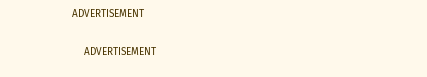ADVERTISEMENT

    ADVERTISEMENT